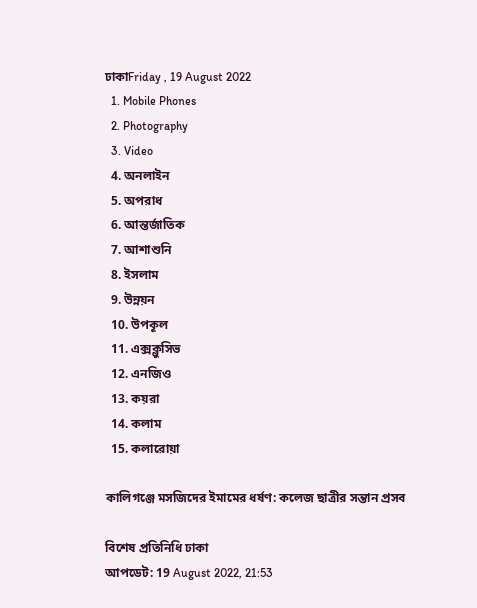ঢাকাFriday , 19 August 2022
  1. Mobile Phones
  2. Photography
  3. Video
  4. অনলাইন
  5. অপরাধ
  6. আন্তর্জাতিক
  7. আশাশুনি
  8. ইসলাম
  9. উন্নয়ন
  10. উপকূল
  11. এক্সক্লুসিভ
  12. এনজিও
  13. কয়রা
  14. কলাম
  15. কলারোয়া

কালিগঞ্জে মসজিদের ইমামের ধর্ষণ: কলেজ ছাত্রীর সন্তান প্রসব

বিশেষ প্রতিনিধি ঢাকা
আপডেট: 19 August 2022, 21:53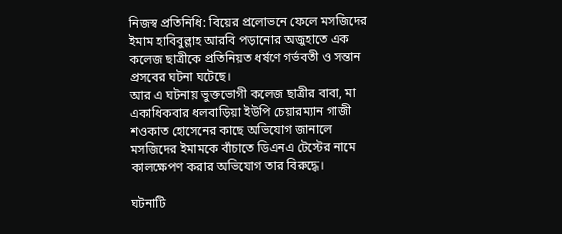নিজস্ব প্রতিনিধি: বিয়ের প্রলোভনে ফেলে মসজিদের ইমাম হাবিবুল্লাহ আরবি পড়ানোর অজুহাতে এক কলেজ ছাত্রীকে প্রতিনিয়ত ধর্ষণে গর্ভবতী ও সন্তান প্রসবের ঘটনা ঘটেছে।
আর এ ঘটনায় ভুক্তভোগী কলেজ ছাত্রীর বাবা, মা একাধিকবার ধলবাড়িয়া ইউপি চেয়ারম্যান গাজী শওকাত হোসেনের কাছে অভিযোগ জানালে মসজিদের ইমামকে বাঁচাতে ডিএনএ টেস্টের নামে কালক্ষেপণ করার অভিযোগ তার বিরুদ্ধে।

ঘটনাটি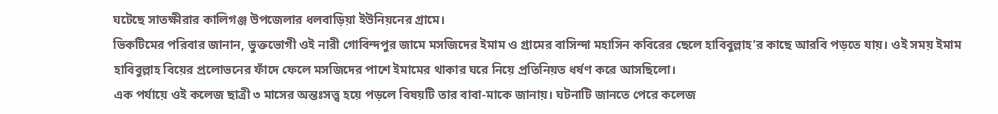ঘটেছে সাতক্ষীরার কালিগঞ্জ উপজেলার ধলবাড়িয়া ইউনিয়নের গ্রামে।
ভিকটিমের পরিবার জানান, ভুক্তভোগী ওই নারী গোবিন্দপুর জামে মসজিদের ইমাম ও গ্রামের বাসিন্দা মহাসিন কবিরের ছেলে হাবিবুল্লাহ’র কাছে আরবি পড়তে যায়। ওই সময় ইমাম হাবিবুল্লাহ বিয়ের প্রলোভনের ফাঁদে ফেলে মসজিদের পাশে ইমামের থাকার ঘরে নিয়ে প্রতিনিয়ত ধর্ষণ করে আসছিলো।
এক পর্যায়ে ওই কলেজ ছাত্রী ৩ মাসের অন্তঃসত্ত্ব হয়ে পড়লে বিষয়টি তার বাবা-মাকে জানায়। ঘটনাটি জানতে পেরে কলেজ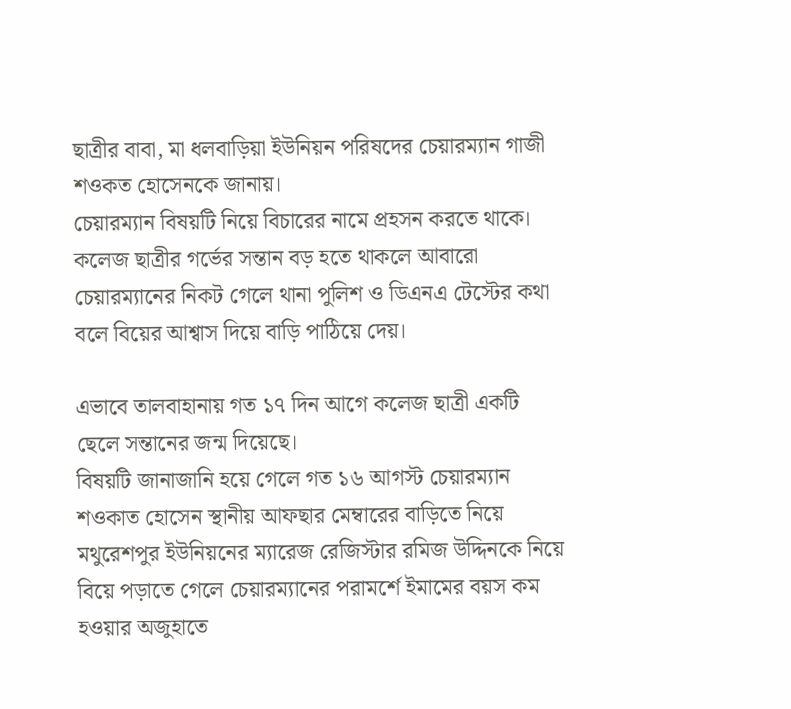ছাত্রীর বাবা, মা ধলবাড়িয়া ইউনিয়ন পরিষদের চেয়ারম্যান গাজী শওকত হোসেনকে জানায়।
চেয়ারম্যান বিষয়টি নিয়ে বিচারের নামে প্রহসন করতে থাকে। কলেজ ছাত্রীর গর্ভের সন্তান বড় হতে থাকলে আবারো চেয়ারম্যানের নিকট গেলে থানা পুলিশ ও ডিএনএ টেস্টের কথা বলে বিয়ের আশ্বাস দিয়ে বাড়ি পাঠিয়ে দেয়।

এভাবে তালবাহানায় গত ১৭ দিন আগে কলেজ ছাত্রী একটি ছেলে সন্তানের জন্ম দিয়েছে।
বিষয়টি জানাজানি হয়ে গেলে গত ১৬ আগস্ট চেয়ারম্যান শওকাত হোসেন স্থানীয় আফছার মেম্বারের বাড়িতে নিয়ে মথুরেশপুর ইউনিয়নের ম্যারেজ রেজিস্টার রমিজ উদ্দিনকে নিয়ে বিয়ে পড়াতে গেলে চেয়ারম্যানের পরামর্শে ইমামের বয়স কম হওয়ার অজুহাতে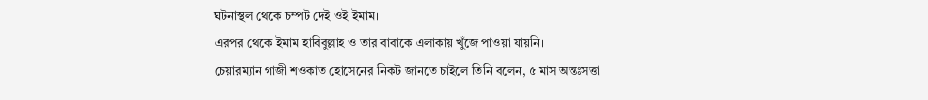ঘটনাস্থল থেকে চম্পট দেই ওই ইমাম।
এরপর থেকে ইমাম হাবিবুল্লাহ ও তার বাবাকে এলাকায় খুঁজে পাওয়া যায়নি।
চেয়ারম্যান গাজী শওকাত হোসেনের নিকট জানতে চাইলে তিনি বলেন, ৫ মাস অন্তঃসত্তা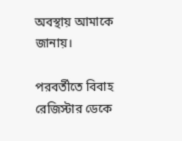অবস্থায় আমাকে জানায়।

পরবর্তীতে বিবাহ রেজিস্টার ডেকে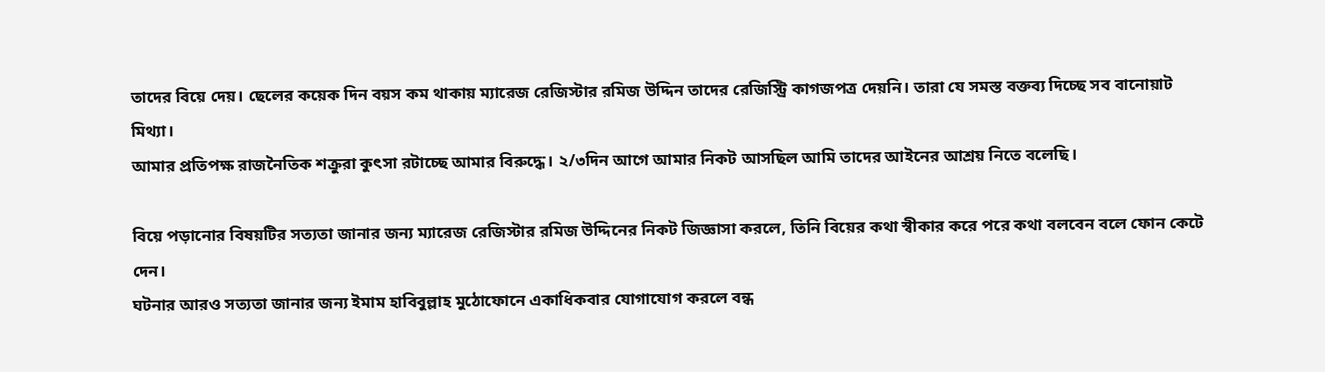তাদের বিয়ে দেয়। ছেলের কয়েক দিন বয়স কম থাকায় ম্যারেজ রেজিস্টার রমিজ উদ্দিন তাদের রেজিস্ট্রি কাগজপত্র দেয়নি। তারা যে সমস্ত বক্তব্য দিচ্ছে সব বানোয়াট মিথ্যা।
আমার প্রতিপক্ষ রাজনৈতিক শক্রুরা কুৎসা রটাচ্ছে আমার বিরুদ্ধে। ২/৩দিন আগে আমার নিকট আসছিল আমি তাদের আইনের আশ্রয় নিতে বলেছি।

বিয়ে পড়ানোর বিষয়টির সত্যতা জানার জন্য ম্যারেজ রেজিস্টার রমিজ উদ্দিনের নিকট জিজ্ঞাসা করলে, তিনি বিয়ের কথা স্বীকার করে পরে কথা বলবেন বলে ফোন কেটে দেন।
ঘটনার আরও সত্যতা জানার জন্য ইমাম হাবিবুল্লাহ মুঠোফোনে একাধিকবার যোগাযোগ করলে বন্ধ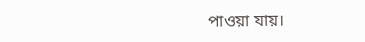পাওয়া যায়।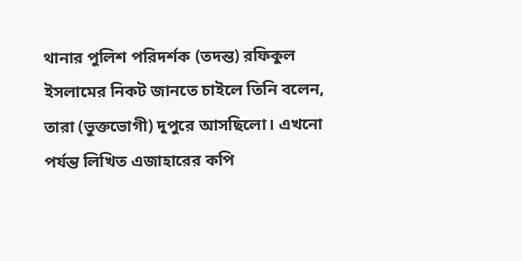থানার পুলিশ পরিদর্শক (তদন্ত) রফিকুল ইসলামের নিকট জানতে চাইলে তিনি বলেন, তারা (ভুক্তভোগী) দুপুরে আসছিলো। এখনো পর্যন্ত লিখিত এজাহারের কপি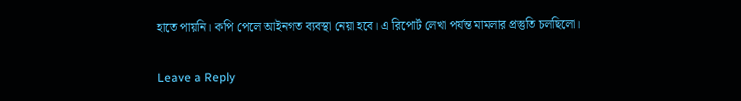হাতে পায়নি। কপি পেলে আইনগত ব্যবস্থা নেয়া হবে। এ রিপোর্ট লেখা পর্যন্ত মামলার প্রস্তুতি চলছিলো।

Leave a Reply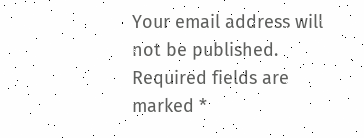Your email address will not be published. Required fields are marked *